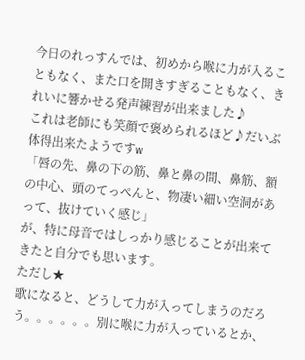今日のれっすんでは、初めから喉に力が入ることもなく、また口を開きすぎることもなく、きれいに響かせる発声練習が出来ました♪
これは老師にも笑顔で褒められるほど♪だいぶ体得出来たようですw
「唇の先、鼻の下の筋、鼻と鼻の間、鼻筋、額の中心、頭のてっぺんと、物凄い細い空洞があって、抜けていく感じ」
が、特に母音ではしっかり感じることが出来てきたと自分でも思います。
ただし★
歌になると、どうして力が入ってしまうのだろう。。。。。。別に喉に力が入っているとか、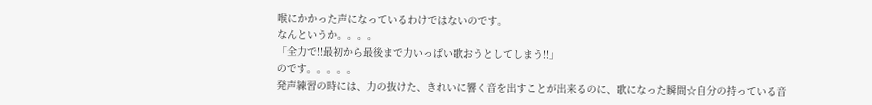喉にかかった声になっているわけではないのです。
なんというか。。。。
「全力で!!最初から最後まで力いっぱい歌おうとしてしまう!!」
のです。。。。。
発声練習の時には、力の抜けた、きれいに響く音を出すことが出来るのに、歌になった瞬間☆自分の持っている音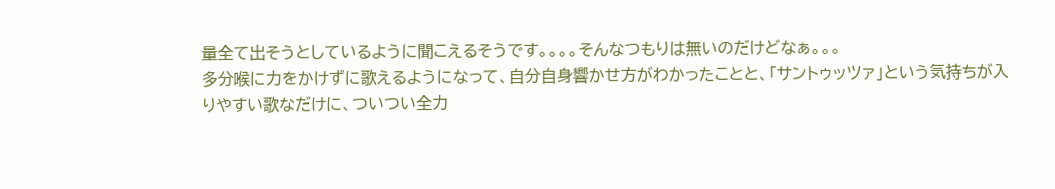量全て出そうとしているように聞こえるそうです。。。。そんなつもりは無いのだけどなぁ。。。
多分喉に力をかけずに歌えるようになって、自分自身響かせ方がわかったことと、「サントゥッツァ」という気持ちが入りやすい歌なだけに、ついつい全力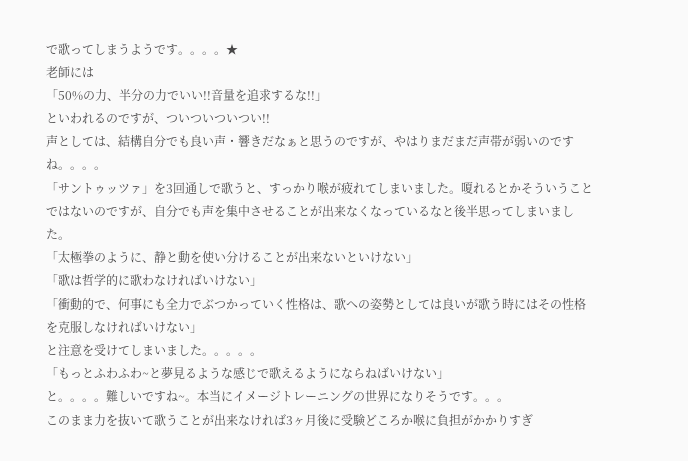で歌ってしまうようです。。。。★
老師には
「50%の力、半分の力でいい!!音量を追求するな!!」
といわれるのですが、ついついついつい!!
声としては、結構自分でも良い声・響きだなぁと思うのですが、やはりまだまだ声帯が弱いのですね。。。。
「サントゥッツァ」を3回通しで歌うと、すっかり喉が疲れてしまいました。嗄れるとかそういうことではないのですが、自分でも声を集中させることが出来なくなっているなと後半思ってしまいました。
「太極拳のように、静と動を使い分けることが出来ないといけない」
「歌は哲学的に歌わなければいけない」
「衝動的で、何事にも全力でぶつかっていく性格は、歌への姿勢としては良いが歌う時にはその性格を克服しなければいけない」
と注意を受けてしまいました。。。。。
「もっとふわふわ~と夢見るような感じで歌えるようにならねばいけない」
と。。。。難しいですね~。本当にイメージトレーニングの世界になりそうです。。。
このまま力を抜いて歌うことが出来なければ3ヶ月後に受験どころか喉に負担がかかりすぎ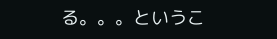る。。。というこ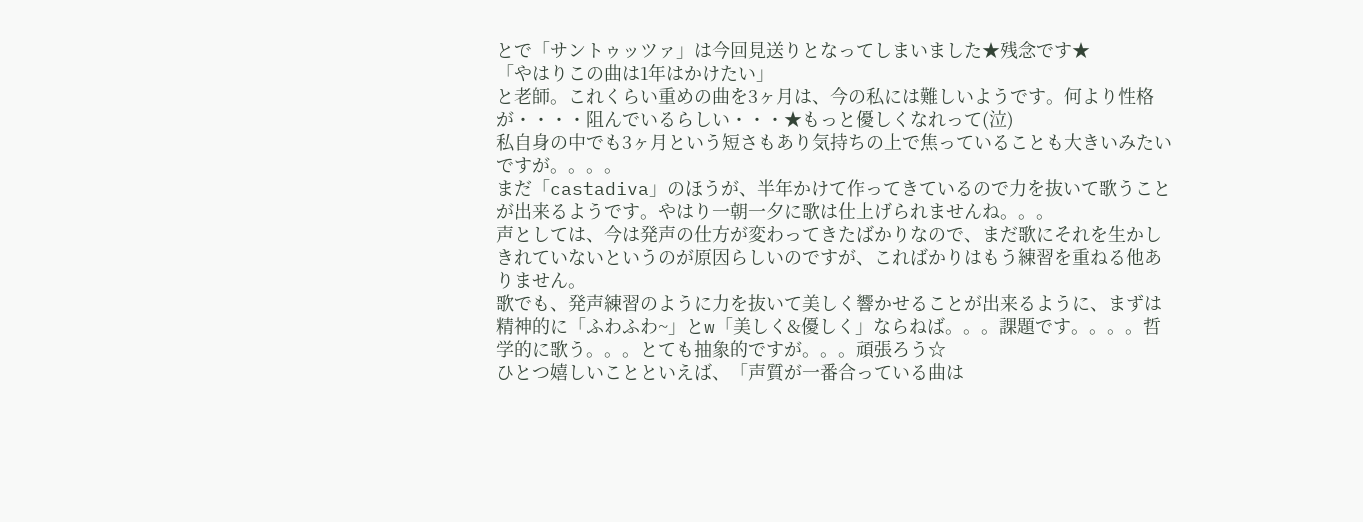とで「サントゥッツァ」は今回見送りとなってしまいました★残念です★
「やはりこの曲は1年はかけたい」
と老師。これくらい重めの曲を3ヶ月は、今の私には難しいようです。何より性格が・・・・阻んでいるらしい・・・★もっと優しくなれって(泣)
私自身の中でも3ヶ月という短さもあり気持ちの上で焦っていることも大きいみたいですが。。。。
まだ「castadiva」のほうが、半年かけて作ってきているので力を抜いて歌うことが出来るようです。やはり一朝一夕に歌は仕上げられませんね。。。
声としては、今は発声の仕方が変わってきたばかりなので、まだ歌にそれを生かしきれていないというのが原因らしいのですが、こればかりはもう練習を重ねる他ありません。
歌でも、発声練習のように力を抜いて美しく響かせることが出来るように、まずは精神的に「ふわふわ~」とw「美しく&優しく」ならねば。。。課題です。。。。哲学的に歌う。。。とても抽象的ですが。。。頑張ろう☆
ひとつ嬉しいことといえば、「声質が一番合っている曲は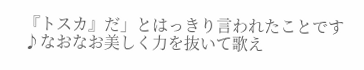『トスカ』だ」とはっきり言われたことです♪なおなお美しく力を抜いて歌え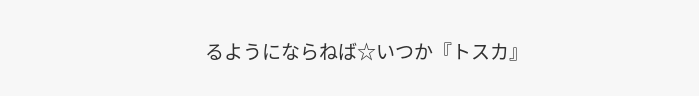るようにならねば☆いつか『トスカ』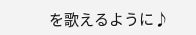を歌えるように♪